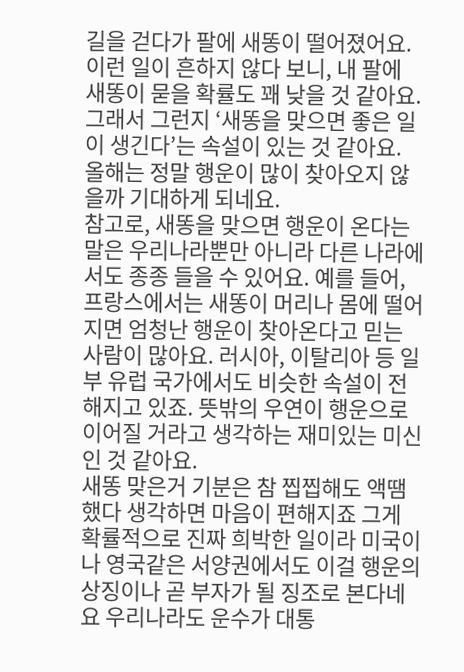길을 걷다가 팔에 새똥이 떨어졌어요. 이런 일이 흔하지 않다 보니, 내 팔에 새똥이 묻을 확률도 꽤 낮을 것 같아요. 그래서 그런지 ‘새똥을 맞으면 좋은 일이 생긴다’는 속설이 있는 것 같아요. 올해는 정말 행운이 많이 찾아오지 않을까 기대하게 되네요.
참고로, 새똥을 맞으면 행운이 온다는 말은 우리나라뿐만 아니라 다른 나라에서도 종종 들을 수 있어요. 예를 들어, 프랑스에서는 새똥이 머리나 몸에 떨어지면 엄청난 행운이 찾아온다고 믿는 사람이 많아요. 러시아, 이탈리아 등 일부 유럽 국가에서도 비슷한 속설이 전해지고 있죠. 뜻밖의 우연이 행운으로 이어질 거라고 생각하는 재미있는 미신인 것 같아요.
새똥 맞은거 기분은 참 찝찝해도 액땜했다 생각하면 마음이 편해지죠 그게 확률적으로 진짜 희박한 일이라 미국이나 영국같은 서양권에서도 이걸 행운의 상징이나 곧 부자가 될 징조로 본다네요 우리나라도 운수가 대통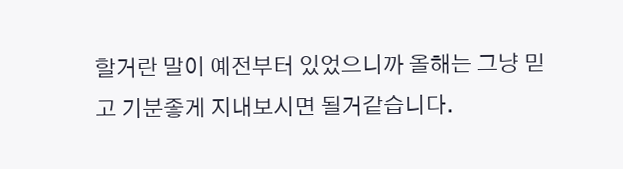할거란 말이 예전부터 있었으니까 올해는 그냥 믿고 기분좋게 지내보시면 될거같습니다.